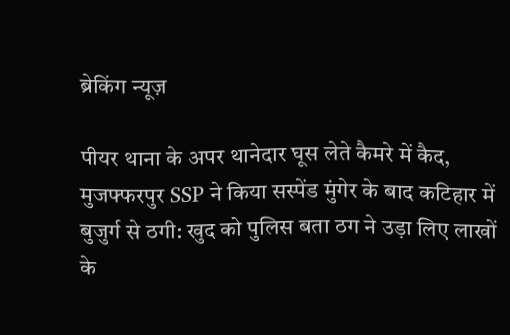ब्रेकिंग न्यूज़

पीयर थाना के अपर थानेदार घूस लेते कैमरे में कैद, मुजफ्फरपुर SSP ने किया सस्पेंड मुंगेर के बाद कटिहार में बुजुर्ग से ठगी: खुद को पुलिस बता ठग ने उड़ा लिए लाखों के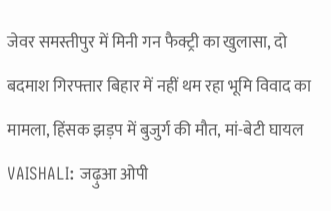जेवर समस्तीपुर में मिनी गन फैक्ट्री का खुलासा, दो बदमाश गिरफ्तार बिहार में नहीं थम रहा भूमि विवाद का मामला, हिंसक झड़प में बुजुर्ग की मौत, मां-बेटी घायल VAISHALI: जढ़ुआ ओपी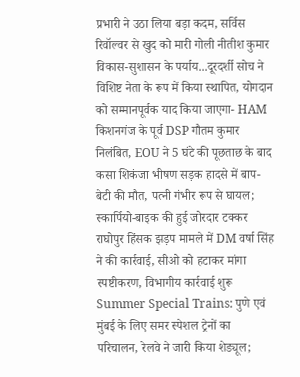प्रभारी ने उठा लिया बड़ा कदम, सर्विस रिवॉल्वर से खुद को मारी गोली नीतीश कुमार विकास-सुशासन के पर्याय...दूरदर्शी सोच ने विशिष्ट नेता के रूप में किया स्थापित, योगदान को सम्मानपूर्वक याद किया जाएगा- HAM किशनगंज के पूर्व DSP गौतम कुमार निलंबित, EOU ने 5 घंटे की पूछताछ के बाद कसा शिकंजा भीषण सड़क हादसे में बाप-बेटी की मौत, पत्नी गंभीर रूप से घायल; स्कार्पियो-बाइक की हुई जोरदार टक्कर राघोपुर हिंसक झड़प मामले में DM वर्षा सिंह ने की कार्रवाई, सीओ को हटाकर मांगा स्पष्टीकरण, विभागीय कार्रवाई शुरू Summer Special Trains: पुणे एवं मुंबई के लिए समर स्पेशल ट्रेनों का परिचालन, रेलवे ने जारी किया शेड्यूल;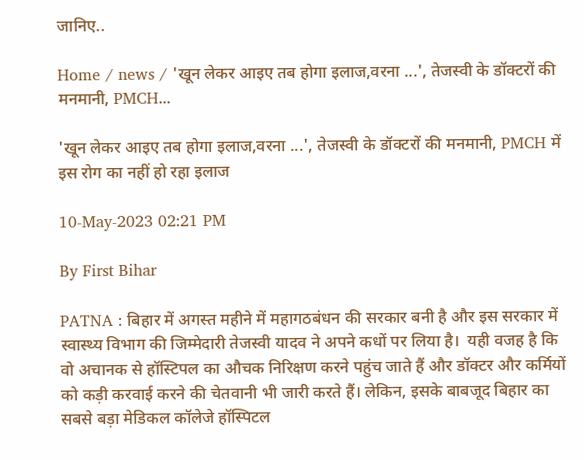जानिए..

Home / news / 'खून लेकर आइए तब होगा इलाज,वरना ...', तेजस्वी के डॉक्टरों की मनमानी, PMCH...

'खून लेकर आइए तब होगा इलाज,वरना ...', तेजस्वी के डॉक्टरों की मनमानी, PMCH में इस रोग का नहीं हो रहा इलाज

10-May-2023 02:21 PM

By First Bihar

PATNA : बिहार में अगस्त महीने में महागठबंधन की सरकार बनी है और इस सरकार में स्वास्थ्य विभाग की जिम्मेदारी तेजस्वी यादव ने अपने कधों पर लिया है।  यही वजह है कि वो अचानक से हॉस्टिपल का औचक निरिक्षण करने पहुंच जाते हैं और डॉक्टर और कर्मियों को कड़ी करवाई करने की चेतवानी भी जारी करते हैं। लेकिन, इसके बाबजूद बिहार का सबसे बड़ा मेडिकल कॉलेजे हॉस्पिटल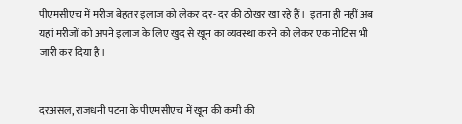पीएमसीएच में मरीज बेहतर इलाज को लेकर दर- दर की ठोखर खा रहे हैं।  इतना ही नहीं अब यहां मरीजों को अपने इलाज के लिए खुद से खून का व्यवस्था करने को लेकर एक नोटिस भी जारी कर दिया है।


दरअसल, राजधनी पटना के पीएमसीएच में खून की कमी की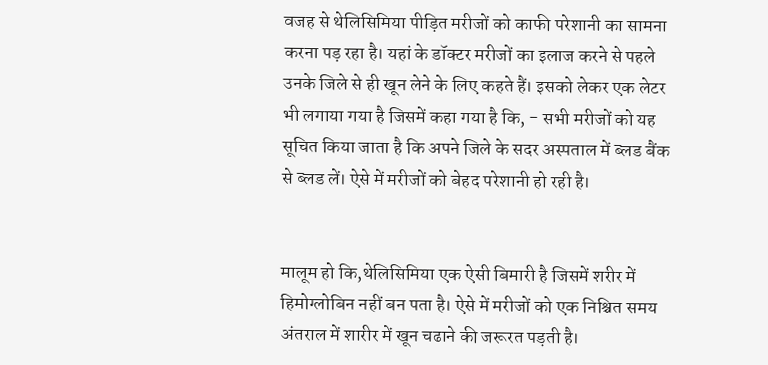वजह से थेलिसिमिया पीड़ित मरीजों को काफी परेशानी का सामना करना पड़ रहा है। यहां के डॉक्टर मरीजों का इलाज करने से पहले उनके जिले से ही खून लेने के लिए कहते हैं। इसको लेकर एक लेटर भी लगाया गया है जिसमें कहा गया है कि, - सभी मरीजों को यह सूचित किया जाता है कि अपने जिले के सदर अस्पताल में ब्लड बैंक से ब्लड लें। ऐसे में मरीजों को बेहद परेशानी हो रही है।


मालूम हो कि,थेलिसिमिया एक ऐसी बिमारी है जिसमें शरीर में हिमोग्लोबिन नहीं बन पता है। ऐसे में मरीजों को एक निश्चित समय अंतराल में शारीर में खून चढाने की जरूरत पड़ती है।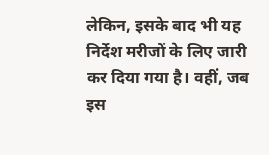लेकिन, इसके बाद भी यह निर्देश मरीजों के लिए जारी कर दिया गया है। वहीं, जब इस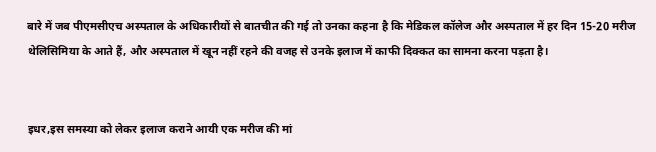बारे में जब पीएमसीएच अस्पताल के अधिकारीयों से बातचीत की गई तो उनका कहना है कि मेडिकल कॉलेज और अस्पताल में हर दिन 15-20 मरीज थेलिसिमिया के आते हैं, और अस्पताल में खून नहीं रहने की वजह से उनके इलाज में काफी दिक्कत का सामना करना पड़ता है।


इधर,इस समस्या को लेकर इलाज कराने आयी एक मरीज की मां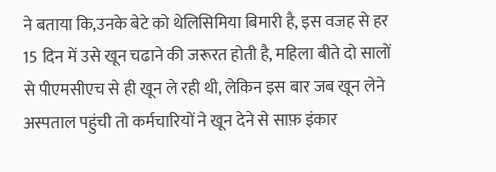ने बताया कि,उनके बेटे को थेलिसिमिया बिमारी है, इस वजह से हर 15 दिन में उसे खून चढाने की जरूरत होती है, महिला बीते दो सालों से पीएमसीएच से ही खून ले रही थी, लेकिन इस बार जब खून लेने अस्पताल पहुंची तो कर्मचारियों ने खून देने से साफ़ इंकार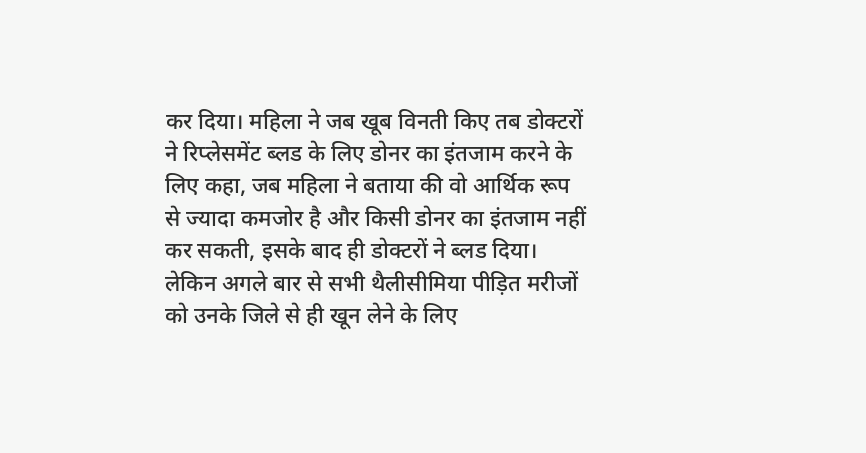कर दिया। महिला ने जब खूब विनती किए तब डोक्टरों ने रिप्लेसमेंट ब्लड के लिए डोनर का इंतजाम करने के लिए कहा, जब महिला ने बताया की वो आर्थिक रूप  से ज्यादा कमजोर है और किसी डोनर का इंतजाम नहीं कर सकती, इसके बाद ही डोक्टरों ने ब्लड दिया। लेकिन अगले बार से सभी थैलीसीमिया पीड़ित मरीजों को उनके जिले से ही खून लेने के लिए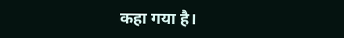कहा गया है।